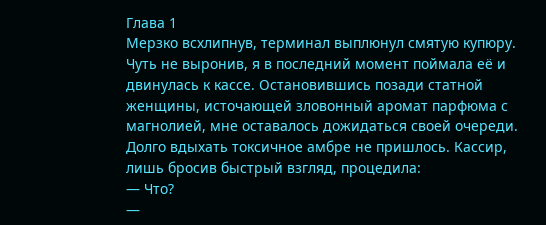Глава 1
Мерзко всхлипнув, терминал выплюнул смятую купюру. Чуть не выронив, я в последний момент поймала её и двинулась к кассе. Остановившись позади статной женщины, источающей зловонный аромат парфюма с магнолией, мне оставалось дожидаться своей очереди. Долго вдыхать токсичное амбре не пришлось. Кассир, лишь бросив быстрый взгляд, процедила:
— Что?
—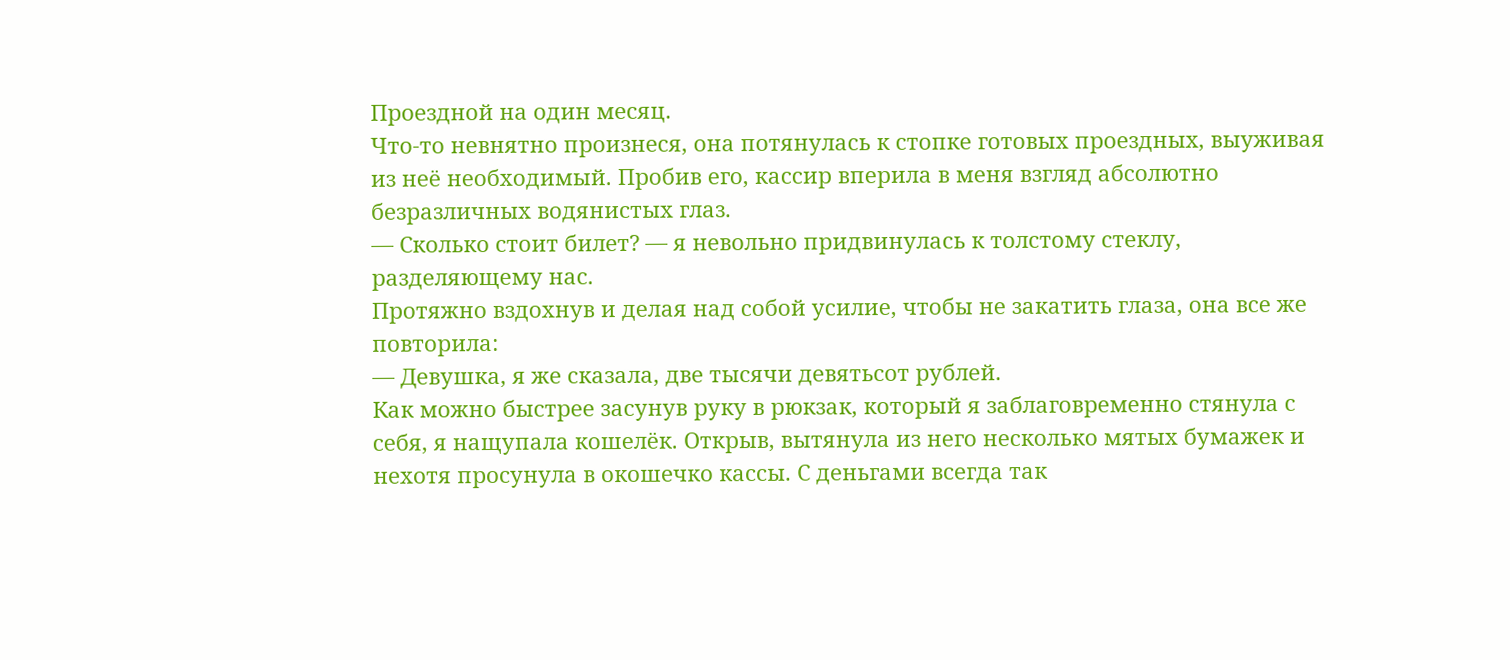Проездной на один месяц.
Что-то невнятно произнеся, она потянулась к стопке готовых проездных, выуживая из неё необходимый. Пробив его, кассир вперила в меня взгляд абсолютно безразличных водянистых глаз.
— Сколько стоит билет? — я невольно придвинулась к толстому стеклу, разделяющему нас.
Протяжно вздохнув и делая над собой усилие, чтобы не закатить глаза, она все же повторила:
— Девушка, я же сказала, две тысячи девятьсот рублей.
Как можно быстрее засунув руку в рюкзак, который я заблаговременно стянула с себя, я нащупала кошелёк. Открыв, вытянула из него несколько мятых бумажек и нехотя просунула в окошечко кассы. С деньгами всегда так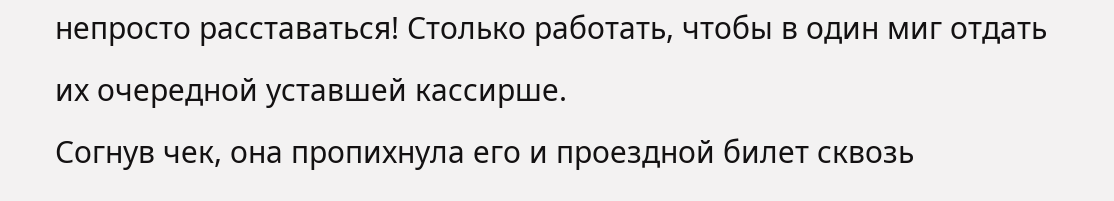непросто расставаться! Столько работать, чтобы в один миг отдать их очередной уставшей кассирше.
Согнув чек, она пропихнула его и проездной билет сквозь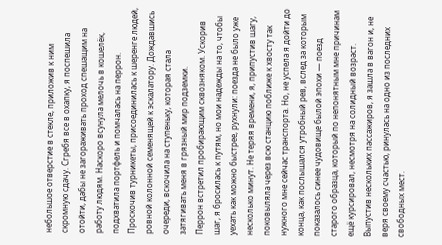небольшое отверстие в стекле, приложив к ним скромную сдачу. Сгребя все в охапку, я поспешила отойти, дабы не загораживать проход спешащим на работу людям. Наскоро всунула мелочь в кошелёк, подхватила портфель и помчалась на перрон.
Проскочив турникеты, присоединилась к шеренге людей, ровной колонной семенящей к эскалатору. Дождавшись очереди, вскочила на ступеньку, которая стала затягивать меня в грязный мир подземки.
Перрон встретил пробирающим сквозняком. Ускорив шаг, я бросилась к путям, но мои надежды на то, чтобы уехать как можно быстрее, рухнули: поезда не было уже несколько минут. Не теряя времени, я, припустив шагу, поковыляла через всю станцию поближе к хвосту так нужного мне сейчас транспорта. Но, не успела я дойти до конца, как послышался утробный рев, вслед за которым показалось синее чудовище былой эпохи — поезд старого образца, который по непонятным мне причинам ещё курсировал, несмотря на солидный возраст.
Выпустив нескольких пассажиров, я зашла в вагон и, не веря своему счастью, ринулась на одно из последних свободных мест.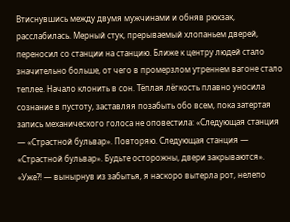Втиснувшись между двумя мужчинами и обняв рюкзак, расслабилась. Мерный стук, прерываемый хлопаньем дверей, переносил со станции на станцию. Ближе к центру людей стало значительно больше, от чего в промерзлом утреннем вагоне стало теплее. Начало клонить в сон. Тёплая лёгкость плавно уносила сознание в пустоту, заставляя позабыть обо всем, пока затертая запись механического голоса не оповестила: «Следующая станция — «Страстной бульвар». Повторяю. Следующая станция — «Страстной бульвар». Будьте осторожны, двери закрываются».
«Уже?! — вынырнув из забытья, я наскоро вытерла рот, нелепо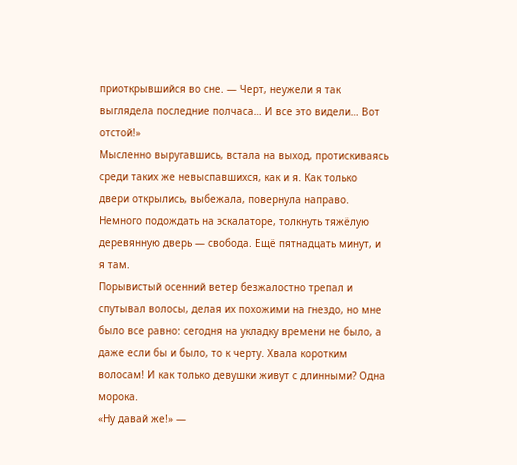приоткрывшийся во сне. — Черт, неужели я так выглядела последние полчаса… И все это видели… Вот отстой!»
Мысленно выругавшись, встала на выход, протискиваясь среди таких же невыспавшихся, как и я. Как только двери открылись, выбежала, повернула направо. Немного подождать на эскалаторе, толкнуть тяжёлую деревянную дверь — свобода. Ещё пятнадцать минут, и я там.
Порывистый осенний ветер безжалостно трепал и спутывал волосы, делая их похожими на гнездо, но мне было все равно: сегодня на укладку времени не было, а даже если бы и было, то к черту. Хвала коротким волосам! И как только девушки живут с длинными? Одна морока.
«Ну давай же!» —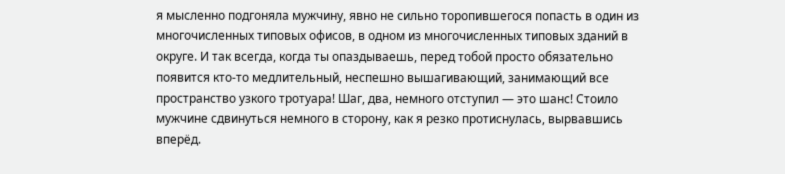я мысленно подгоняла мужчину, явно не сильно торопившегося попасть в один из многочисленных типовых офисов, в одном из многочисленных типовых зданий в округе. И так всегда, когда ты опаздываешь, перед тобой просто обязательно появится кто-то медлительный, неспешно вышагивающий, занимающий все пространство узкого тротуара! Шаг, два, немного отступил — это шанс! Стоило мужчине сдвинуться немного в сторону, как я резко протиснулась, вырвавшись вперёд.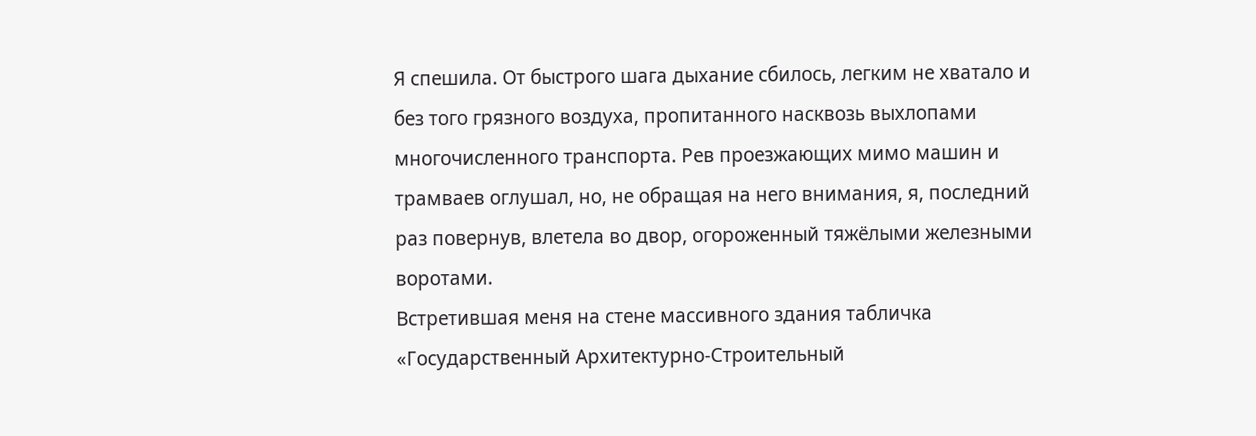Я спешила. От быстрого шага дыхание сбилось, легким не хватало и без того грязного воздуха, пропитанного насквозь выхлопами многочисленного транспорта. Рев проезжающих мимо машин и трамваев оглушал, но, не обращая на него внимания, я, последний раз повернув, влетела во двор, огороженный тяжёлыми железными воротами.
Встретившая меня на стене массивного здания табличка «Государственный Архитектурно-Строительный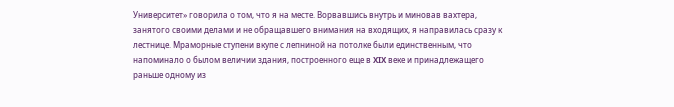Университет» говорила о том, что я на месте. Ворвавшись внутрь и миновав вахтера, занятого своими делами и не обращавшего внимания на входящих, я направилась сразу к лестнице. Мраморные ступени вкупе с лепниной на потолке были единственным, что напоминало о былом величии здания, построенного еще в XIX веке и принадлежащего раньше одному из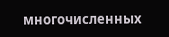многочисленных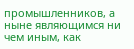промышленников, а ныне являющимся ни чем иным, как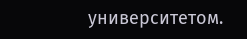университетом.